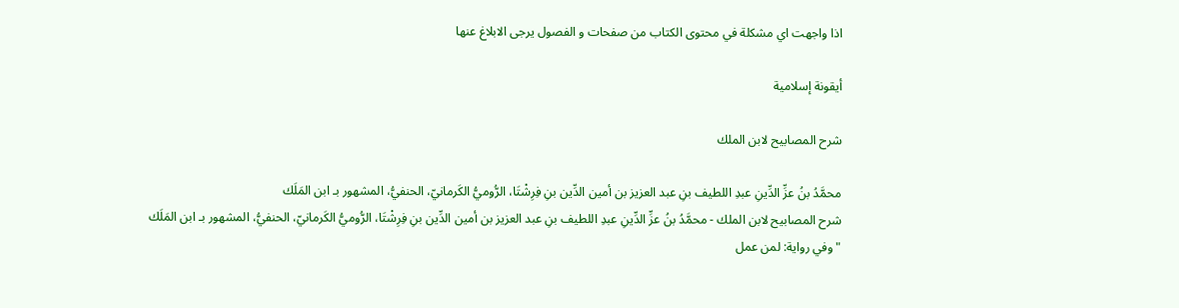اذا واجهت اي مشكلة في محتوى الكتاب من صفحات و الفصول يرجى الابلاغ عنها

أيقونة إسلامية

شرح المصابيح لابن الملك

محمَّدُ بنُ عزِّ الدِّينِ عبدِ اللطيف بنِ عبد العزيز بن أمين الدِّين بنِ فِرِشْتَا، الرُّوميُّ الكَرمانيّ، الحنفيُّ، المشهور بـ ابن المَلَك
شرح المصابيح لابن الملك - محمَّدُ بنُ عزِّ الدِّينِ عبدِ اللطيف بنِ عبد العزيز بن أمين الدِّين بنِ فِرِشْتَا، الرُّوميُّ الكَرمانيّ، الحنفيُّ، المشهور بـ ابن المَلَك
"وفي رواية: لمن عمل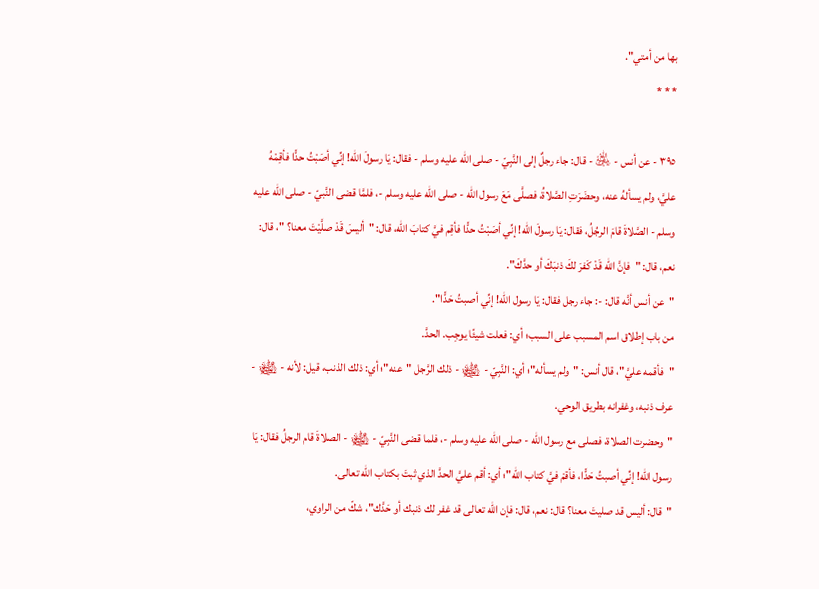بها من أمتي".
* * *

٣٩٥ - عن أنس - ﵁ - قال: جاء رجلٌ إلى النَّبِيّ - صلى الله عليه وسلم - فقال: يَا رسولَ الله! إنِّي أصَبْتُ حدًّا فأقِمْهُ عليَّ، ولم يسألهُ عنه، وحضَرَتِ الصَّلاةُ، فصلَّى مَعَ رسول الله - صلى الله عليه وسلم -، فلمَّا قضى النَّبيّ - صلى الله عليه وسلم - الصَّلاةَ قامَ الرجُلُ، فقال: يَا رسولَ الله! إنِّي أصَبْتُ حدًّا فأقِم فيَّ كتابَ الله، قال: "أليسَ قَدْ صلَّيْتَ معنا؟ "، قال: نعم، قال: "فإنَّ الله قَدْ كَفرَ لكَ ذنبَكَ أو حدَّكَ".
"عن أنس أنَّه قال: -: جاء رجل فقال: يَا رسول الله! إنِّي أصبتُ حَدًّا".
من باب إطلاق اسم المسبب على السبب؛ أي: فعلت شيئًا يوجِب. الحدَّ.
"فأقمه عليَّ"، قال أنس: "ولم يسأله"؛ أي: النَّبِيّ - ﵊ - ذلك الرَّجل "عنه"؛ أي: ذلك الذنب، قيل: لأنه - ﵊ - عرف ذنبه، وغفرانه بطريق الوحي.
"وحضرت الصلاة، فصلى مع رسول الله - صلى الله عليه وسلم -، فلما قضى النَّبِيّ - ﵊ - الصلاةَ قام الرجلُ فقال: يَا رسول الله! إنِّي أصبتُ حَدًّا، فأقمْ فيَّ كتاب الله"؛ أي: أقم عليَّ الحدَّ الذي ثبتَ بكتاب الله تعالى.
"قال: أليس قد صليتَ معنا؟ قال: نعم، قال: فإن الله تعالى قد غفر لك ذنبك أو حَدَّك"، شكّ من الراوي،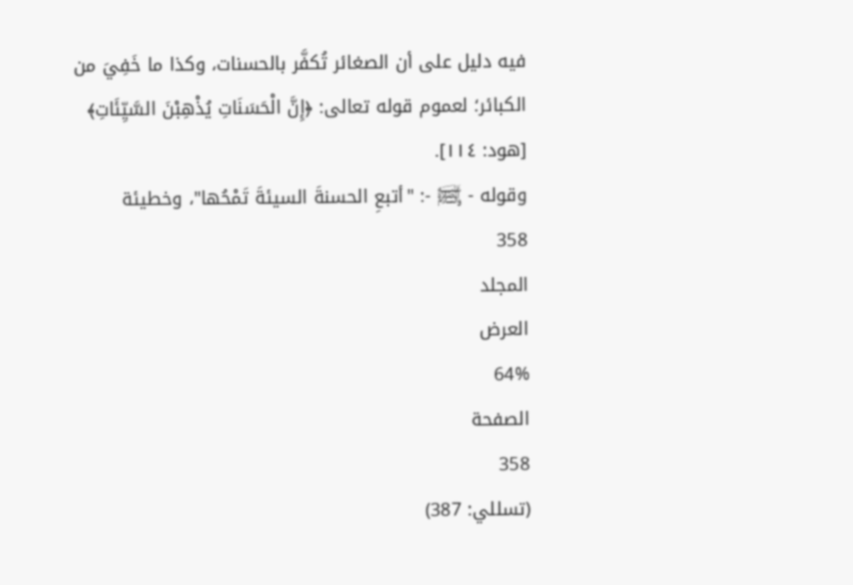فيه دليل على أن الصغائر تُكفَّر بالحسنات، وكذا ما خَفِيَ من الكبائر؛ لعموم قوله تعالى: ﴿إِنَّ الْحَسَنَاتِ يُذْهِبْنَ السَّيِّئَاتِ﴾ [هود: ١١٤].
وقوله - ﵊ -: "أتبعِ الحسنةَ السيئةَ تَمْحُها"، وخطيئة
358
المجلد
العرض
64%
الصفحة
358
(تسللي: 387)